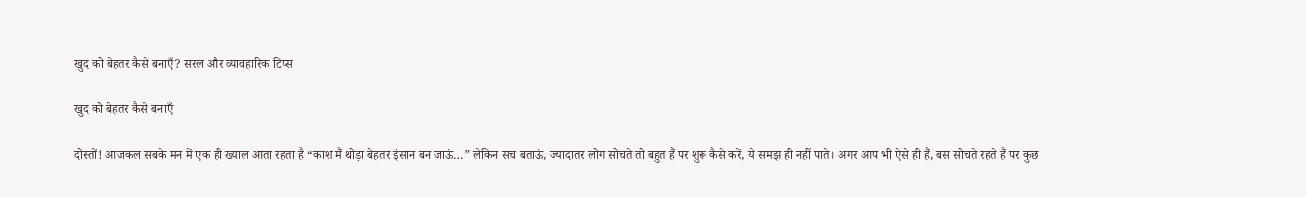खुद को बेहतर कैसे बनाएँ? सरल और व्यावहारिक टिप्स

खुद को बेहतर कैसे बनाएँ

दोस्तों! आजकल सबके मन में एक ही ख्याल आता रहता है “काश मैं थोड़ा बेहतर इंसान बन जाऊं…” लेकिन सच बताऊं, ज्यादातर लोग सोचते तो बहुत हैं पर शुरू कैसे करें, ये समझ ही नहीं पाते। अगर आप भी ऐसे ही हैं, बस सोचते रहते हैं पर कुछ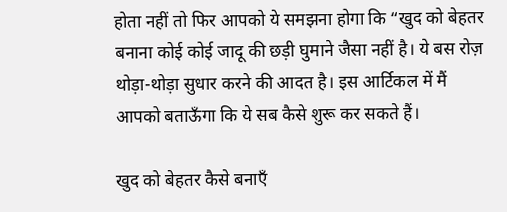होता नहीं तो फिर आपको ये समझना होगा कि “खुद को बेहतर बनाना कोई कोई जादू की छड़ी घुमाने जैसा नहीं है। ये बस रोज़ थोड़ा-थोड़ा सुधार करने की आदत है। इस आर्टिकल में मैं आपको बताऊँगा कि ये सब कैसे शुरू कर सकते हैं।

खुद को बेहतर कैसे बनाएँ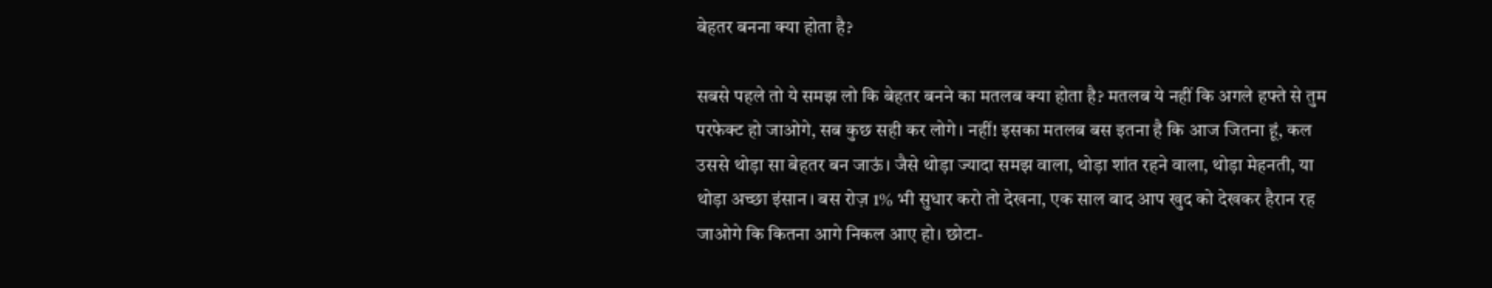बेहतर बनना क्या होता है?

सबसे पहले तो ये समझ लो कि बेहतर बनने का मतलब क्या होता है? मतलब ये नहीं कि अगले हफ्ते से तुम परफेक्ट हो जाओगे, सब कुछ सही कर लोगे। नहीं! इसका मतलब बस इतना है कि आज जितना हूं, कल उससे थोड़ा सा बेहतर बन जाऊं। जैसे थोड़ा ज्यादा समझ वाला, थोड़ा शांत रहने वाला, थोड़ा मेहनती, या थोड़ा अच्छा इंसान। बस रोज़ 1% भी सुधार करो तो देखना, एक साल बाद आप खुद को देखकर हैरान रह जाओगे कि कितना आगे निकल आए हो। छोटा-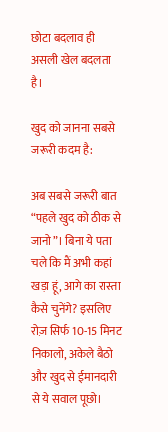छोटा बदलाव ही असली खेल बदलता है।

खुद को जानना सबसे जरूरी कदम है:

अब सबसे जरूरी बात “पहले खुद को ठीक से जानो”। बिना ये पता चले कि मैं अभी कहां खड़ा हूं, आगे का रास्ता कैसे चुनेंगे? इसलिए रोज़ सिर्फ 10-15 मिनट निकालो, अकेले बैठो और खुद से ईमानदारी से ये सवाल पूछो।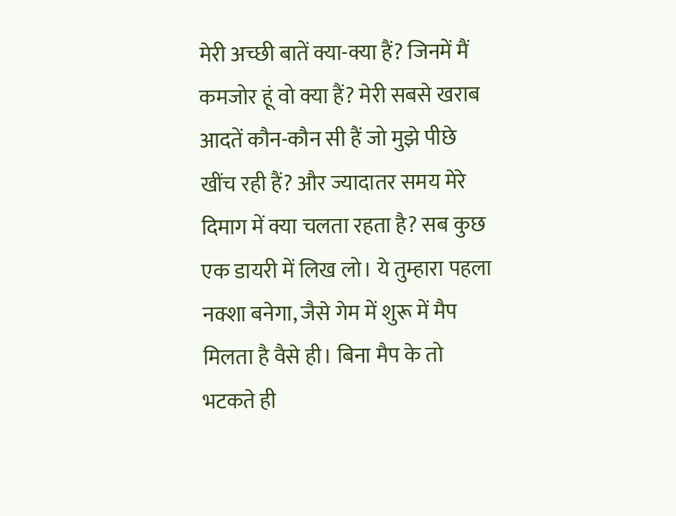मेरी अच्छी बातें क्या-क्या हैं? जिनमें मैं कमजोर हूं वो क्या हैं? मेरी सबसे खराब आदतें कौन-कौन सी हैं जो मुझे पीछे खींच रही हैं? और ज्यादातर समय मेरे दिमाग में क्या चलता रहता है? सब कुछ एक डायरी में लिख लो। ये तुम्हारा पहला नक्शा बनेगा, जैसे गेम में शुरू में मैप मिलता है वैसे ही। बिना मैप के तो भटकते ही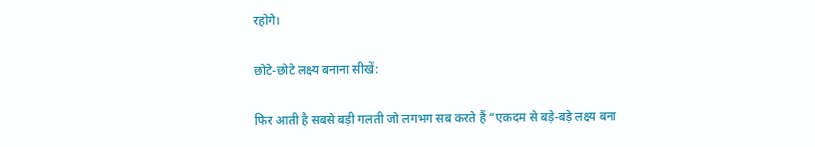रहोगे।

छोटे-छोटे लक्ष्य बनाना सीखें:

फिर आती है सबसे बड़ी गलती जो लगभग सब करते हैं “एकदम से बड़े-बड़े लक्ष्य बना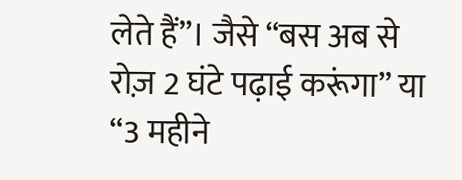लेते हैं”। जैसे “बस अब से रोज़ 2 घंटे पढ़ाई करूंगा” या “3 महीने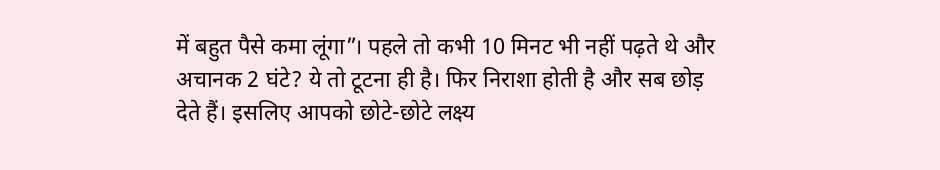में बहुत पैसे कमा लूंगा”। पहले तो कभी 10 मिनट भी नहीं पढ़ते थे और अचानक 2 घंटे? ये तो टूटना ही है। फिर निराशा होती है और सब छोड़ देते हैं। इसलिए आपको छोटे-छोटे लक्ष्य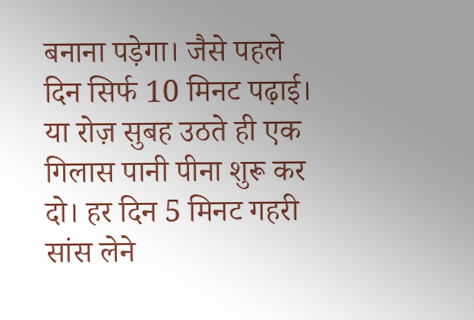बनाना पड़ेगा। जैसे पहले दिन सिर्फ 10 मिनट पढ़ाई। या रोज़ सुबह उठते ही एक गिलास पानी पीना शुरू कर दो। हर दिन 5 मिनट गहरी सांस लेने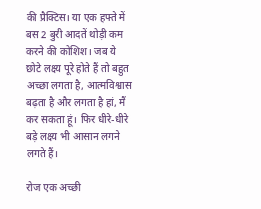की प्रैक्टिस। या एक हफ्ते में बस 2 बुरी आदतें थोड़ी कम करने की कोशिश। जब ये छोटे लक्ष्य पूरे होते हैं तो बहुत अच्छा लगता है, आत्मविश्वास बढ़ता है और लगता है हां, मैं कर सकता हूं। फिर धीरे-धीरे बड़े लक्ष्य भी आसान लगने लगते हैं।

रोज एक अच्छी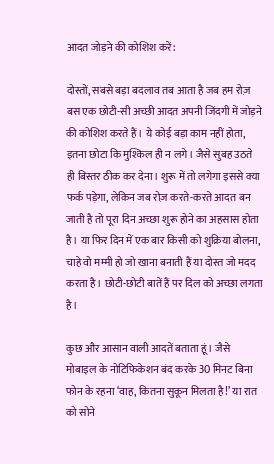आदत जोड़ने की कोशिश करें:

दोस्तों, सबसे बड़ा बदलाव तब आता है जब हम रोज़ बस एक छोटी-सी अच्छी आदत अपनी जिंदगी में जोड़ने की कोशिश करते हैं। ये कोई बड़ा काम नहीं होता, इतना छोटा कि मुश्किल ही न लगे। जैसे सुबह उठते ही बिस्तर ठीक कर देना। शुरू में तो लगेगा इससे क्या फर्क पड़ेगा, लेकिन जब रोज़ करते-करते आदत बन जाती है तो पूरा दिन अच्छा शुरू होने का अहसास होता है। या फिर दिन में एक बार किसी को शुक्रिया बोलना, चाहे वो मम्मी हो जो खाना बनाती हैं या दोस्त जो मदद करता है। छोटी-छोटी बातें हैं पर दिल को अच्छा लगता है।

कुछ और आसान वाली आदतें बताता हूं। जैसे मोबाइल के नोटिफिकेशन बंद करके 30 मिनट बिना फोन के रहना ‘वाह, कितना सुकून मिलता है!’ या रात को सोने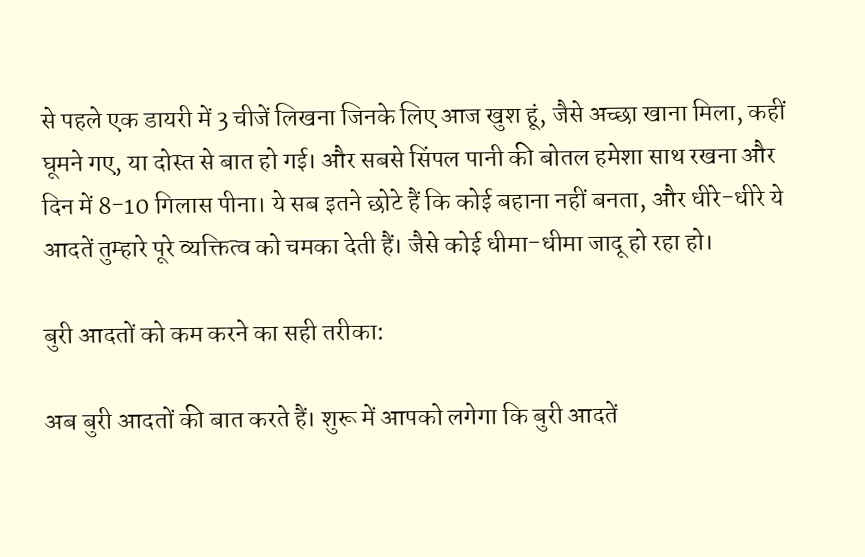से पहले एक डायरी में 3 चीजें लिखना जिनके लिए आज खुश हूं, जैसे अच्छा खाना मिला, कहीं घूमने गए, या दोस्त से बात हो गई। और सबसे सिंपल पानी की बोतल हमेशा साथ रखना और दिन में 8-10 गिलास पीना। ये सब इतने छोटे हैं कि कोई बहाना नहीं बनता, और धीरे-धीरे ये आदतें तुम्हारे पूरे व्यक्तित्व को चमका देती हैं। जैसे कोई धीमा-धीमा जादू हो रहा हो।

बुरी आदतों को कम करने का सही तरीका:

अब बुरी आदतों की बात करते हैं। शुरू में आपको लगेगा कि बुरी आदतें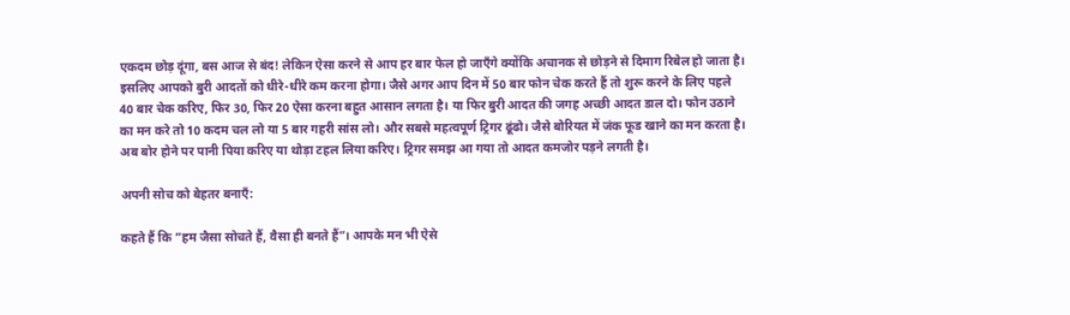एकदम छोड़ दूंगा, बस आज से बंद! लेकिन ऐसा करने से आप हर बार फेल हो जाएँगे क्योंकि अचानक से छोड़ने से दिमाग रिबेल हो जाता है। इसलिए आपको बुरी आदतों को धीरे-धीरे कम करना होगा। जैसे अगर आप दिन में 50 बार फोन चेक करते हैं तो शुरू करने के लिए पहले 40 बार चेक करिए, फिर 30, फिर 20 ऐसा करना बहुत आसान लगता है। या फिर बुरी आदत की जगह अच्छी आदत डाल दो। फोन उठाने का मन करे तो 10 कदम चल लो या 5 बार गहरी सांस लो। और सबसे महत्वपूर्ण ट्रिगर ढूंढो। जैसे बोरियत में जंक फूड खाने का मन करता है। अब बोर होने पर पानी पिया करिए या थोड़ा टहल लिया करिए। ट्रिगर समझ आ गया तो आदत कमजोर पड़ने लगती है।

अपनी सोच को बेहतर बनाएँ:

कहते हैं कि “हम जैसा सोचते हैं, वैसा ही बनते हैं”। आपके मन भी ऐसे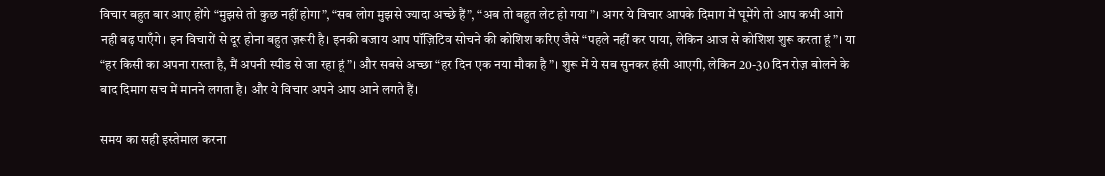विचार बहुत बार आए होंगे “मुझसे तो कुछ नहीं होगा”, “सब लोग मुझसे ज्यादा अच्छे हैं”, “अब तो बहुत लेट हो गया”। अगर ये विचार आपके दिमाग में घूमेंगे तो आप कभी आगे नही बढ़ पाएँगे। इन विचारों से दूर होना बहुत ज़रूरी है। इनकी बजाय आप पॉज़िटिव सोचने की कोशिश करिए जैसे “पहले नहीं कर पाया, लेकिन आज से कोशिश शुरू करता हूं”। या “हर किसी का अपना रास्ता है, मैं अपनी स्पीड से जा रहा हूं”। और सबसे अच्छा “हर दिन एक नया मौका है”। शुरू में ये सब सुनकर हंसी आएगी, लेकिन 20-30 दिन रोज़ बोलने के बाद दिमाग सच में मानने लगता है। और ये विचार अपने आप आने लगते हैं।

समय का सही इस्तेमाल करना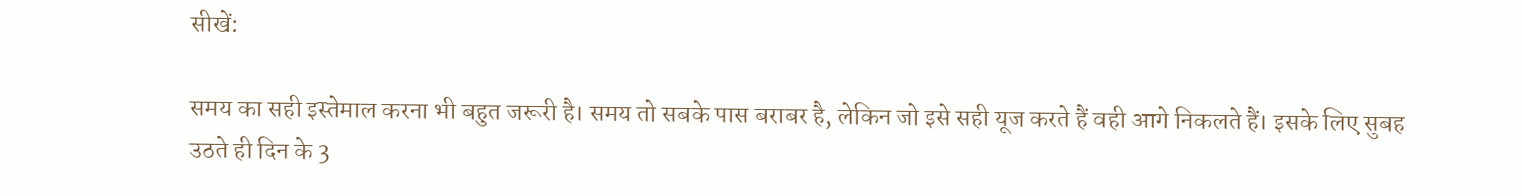सीखें:

समय का सही इस्तेमाल करना भी बहुत जरूरी है। समय तो सबके पास बराबर है, लेकिन जो इसे सही यूज करते हैं वही आगे निकलते हैं। इसके लिए सुबह उठते ही दिन के 3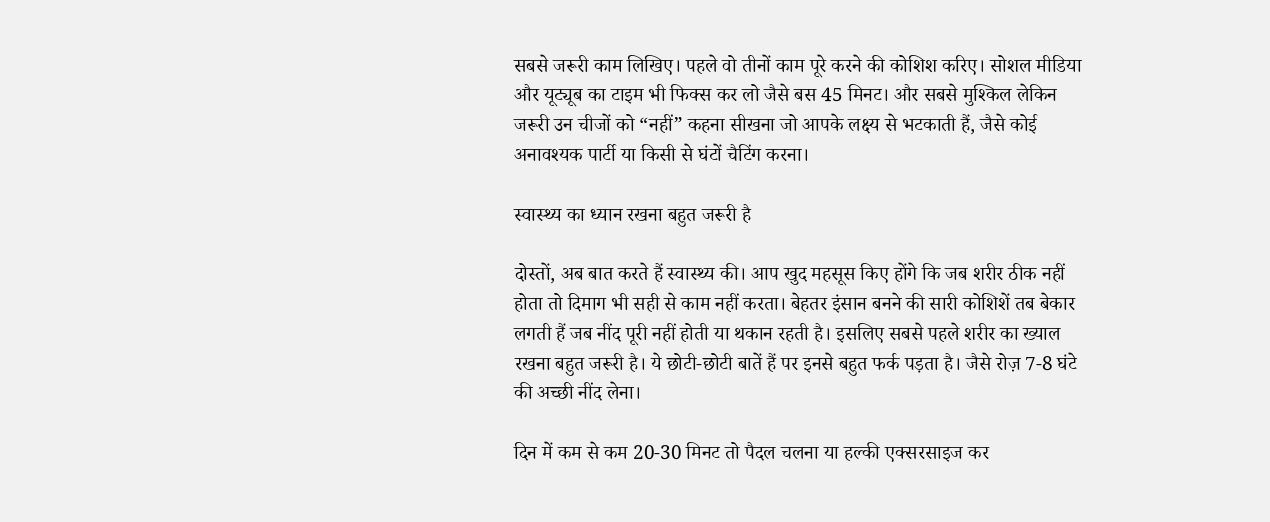सबसे जरूरी काम लिखिए। पहले वो तीनों काम पूरे करने की कोशिश करिए। सोशल मीडिया और यूट्यूब का टाइम भी फिक्स कर लो जैसे बस 45 मिनट। और सबसे मुश्किल लेकिन जरूरी उन चीजों को “नहीं” कहना सीखना जो आपके लक्ष्य से भटकाती हैं, जैसे कोई अनावश्यक पार्टी या किसी से घंटों चैटिंग करना।

स्वास्थ्य का ध्यान रखना बहुत जरूरी है

दोस्तों, अब बात करते हैं स्वास्थ्य की। आप खुद महसूस किए होंगे कि जब शरीर ठीक नहीं होता तो दिमाग भी सही से काम नहीं करता। बेहतर इंसान बनने की सारी कोशिशें तब बेकार लगती हैं जब नींद पूरी नहीं होती या थकान रहती है। इसलिए सबसे पहले शरीर का ख्याल रखना बहुत जरूरी है। ये छोटी-छोटी बातें हैं पर इनसे बहुत फर्क पड़ता है। जैसे रोज़ 7-8 घंटे की अच्छी नींद लेना।

दिन में कम से कम 20-30 मिनट तो पैदल चलना या हल्की एक्सरसाइज कर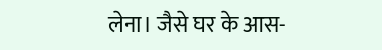लेना। जैसे घर के आस-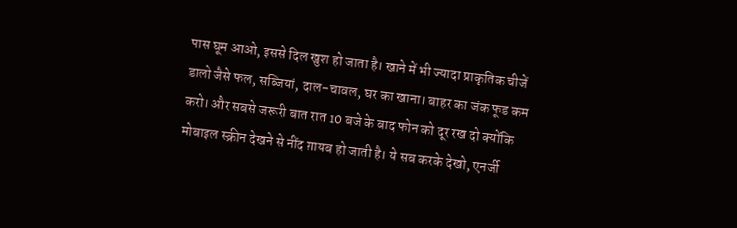पास घूम आओ, इससे दिल खुश हो जाता है। खाने में भी ज्यादा प्राकृतिक चीजें डालो जैसे फल, सब्जियां, दाल-चावल, घर का खाना। बाहर का जंक फूड कम करो। और सबसे जरूरी बात रात 10 बजे के बाद फोन को दूर रख दो क्योंकि मोबाइल स्क्रीन देखने से नींद ग़ायब हो जाती है। ये सब करके देखो, एनर्जी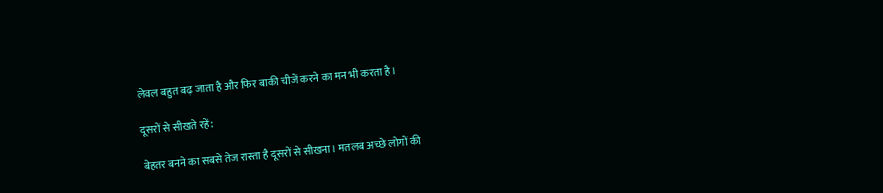लेवल बहुत बढ़ जाता है और फिर बाकी चीजें करने का मन भी करता है।

दूसरों से सीखते रहें:

बेहतर बनने का सबसे तेज रास्ता है दूसरों से सीखना। मतलब अच्छे लोगों की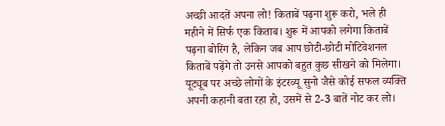अच्छी आदतें अपना लो! किताबें पढ़ना शुरू करो, भले ही महीने में सिर्फ एक किताब। शुरू में आपको लगेगा किताबें पढ़ना बोरिंग है, लेकिन जब आप छोटी-छोटी मोटिवेशनल किताबें पढ़ेंगे तो उनसे आपको बहुत कुछ सीखने को मिलेगा। यूट्यूब पर अच्छे लोगों के इंटरव्यू सुनो जैसे कोई सफल व्यक्ति अपनी कहानी बता रहा हो, उसमें से 2-3 बातें नोट कर लो।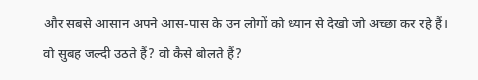और सबसे आसान अपने आस-पास के उन लोगों को ध्यान से देखो जो अच्छा कर रहे हैं। वो सुबह जल्दी उठते हैं? वो कैसे बोलते हैं?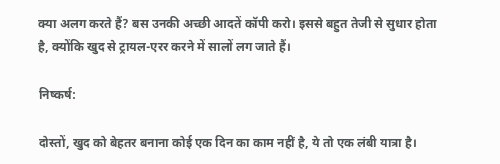क्या अलग करते हैं? बस उनकी अच्छी आदतें कॉपी करो। इससे बहुत तेजी से सुधार होता है, क्योंकि खुद से ट्रायल-एरर करने में सालों लग जाते हैं।

निष्कर्ष:

दोस्तों, खुद को बेहतर बनाना कोई एक दिन का काम नहीं है, ये तो एक लंबी यात्रा है।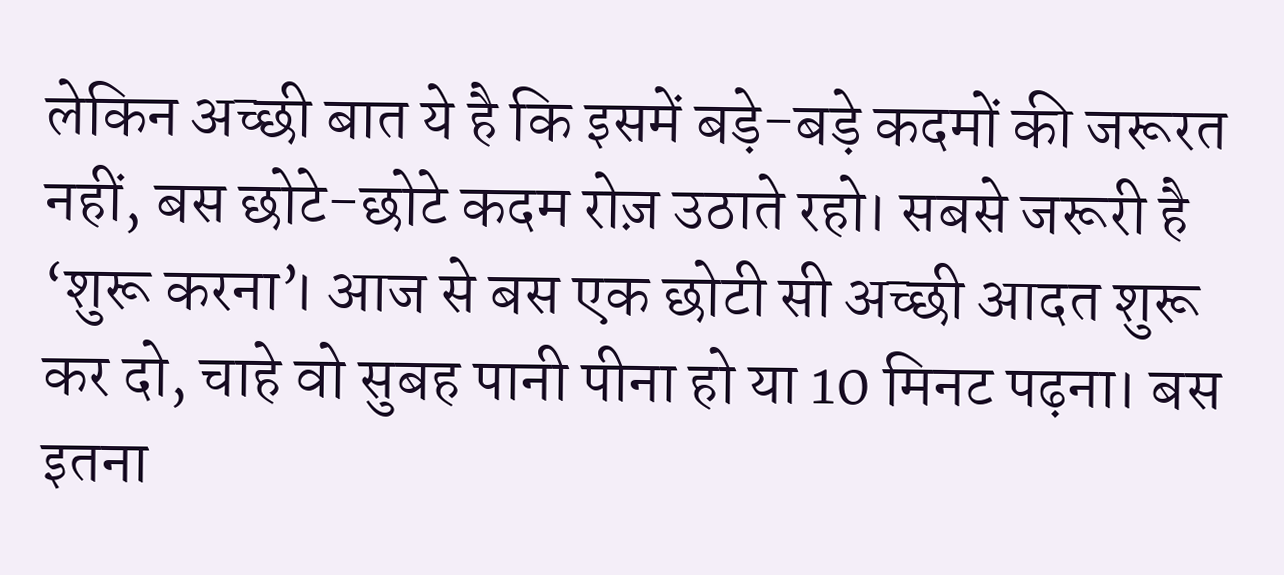लेकिन अच्छी बात ये है कि इसमें बड़े-बड़े कदमों की जरूरत नहीं, बस छोटे-छोटे कदम रोज़ उठाते रहो। सबसे जरूरी है ‘शुरू करना’। आज से बस एक छोटी सी अच्छी आदत शुरू कर दो, चाहे वो सुबह पानी पीना हो या 10 मिनट पढ़ना। बस इतना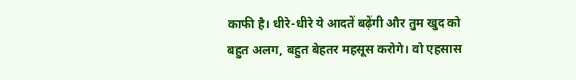काफी है। धीरे-धीरे ये आदतें बढ़ेंगी और तुम खुद को बहुत अलग, बहुत बेहतर महसूस करोगे। वो एहसास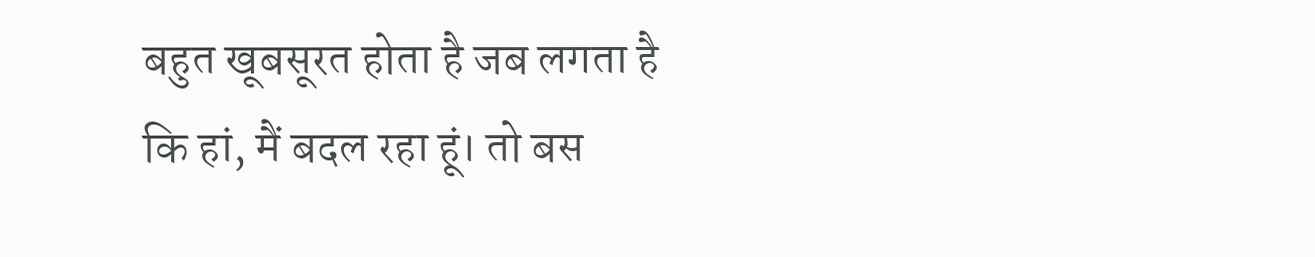बहुत खूबसूरत होता है जब लगता है कि हां, मैं बदल रहा हूं। तो बस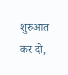शुरुआत कर दो,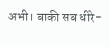अभी। बाकी सब धीरे-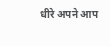धीरे अपने आप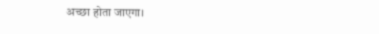अच्छा होता जाएगा।